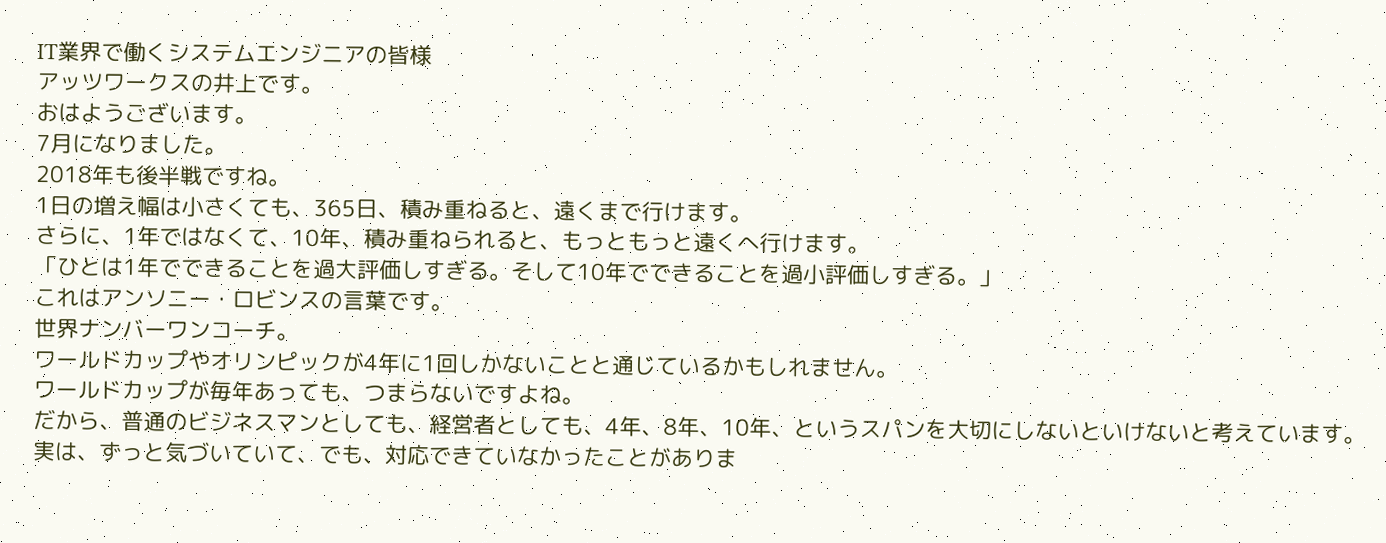IT業界で働くシステムエンジニアの皆様
アッツワークスの井上です。
おはようございます。
7月になりました。
2018年も後半戦ですね。
1日の増え幅は小さくても、365日、積み重ねると、遠くまで行けます。
さらに、1年ではなくて、10年、積み重ねられると、もっともっと遠くへ行けます。
「ひとは1年でできることを過大評価しすぎる。そして10年でできることを過小評価しすぎる。」
これはアンソニー・ロビンスの言葉です。
世界ナンバーワンコーチ。
ワールドカップやオリンピックが4年に1回しかないことと通じているかもしれません。
ワールドカップが毎年あっても、つまらないですよね。
だから、普通のビジネスマンとしても、経営者としても、4年、8年、10年、というスパンを大切にしないといけないと考えています。
実は、ずっと気づいていて、でも、対応できていなかったことがありま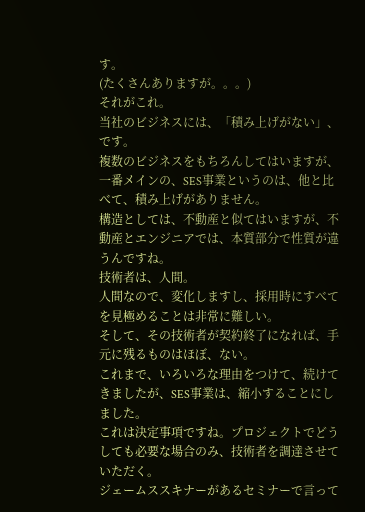す。
(たくさんありますが。。。)
それがこれ。
当社のビジネスには、「積み上げがない」、です。
複数のビジネスをもちろんしてはいますが、一番メインの、SES事業というのは、他と比べて、積み上げがありません。
構造としては、不動産と似てはいますが、不動産とエンジニアでは、本質部分で性質が違うんですね。
技術者は、人間。
人間なので、変化しますし、採用時にすべてを見極めることは非常に難しい。
そして、その技術者が契約終了になれば、手元に残るものはほぼ、ない。
これまで、いろいろな理由をつけて、続けてきましたが、SES事業は、縮小することにしました。
これは決定事項ですね。プロジェクトでどうしても必要な場合のみ、技術者を調達させていただく。
ジェームススキナーがあるセミナーで言って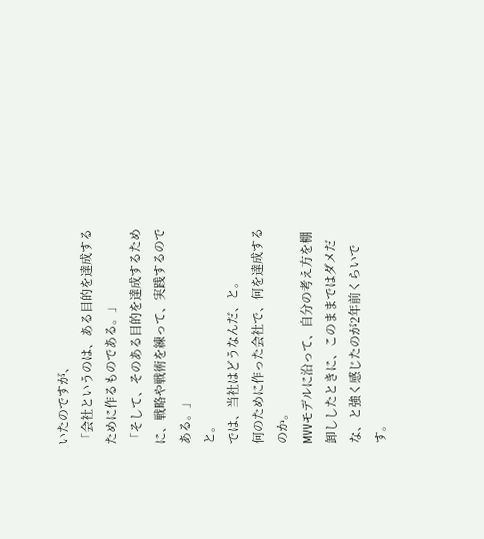いたのですが、
「会社というのは、ある目的を達成するために作るものである。」
「そして、そのある目的を達成するために、戦略や戦術を練って、実践するのである。」
と。
では、当社はどうなんだ、と。
何のために作った会社で、何を達成するのか。
MVVモデルに沿って、自分の考え方を棚卸ししたときに、このままではダメだな、と強く感じたのが2年前くらいです。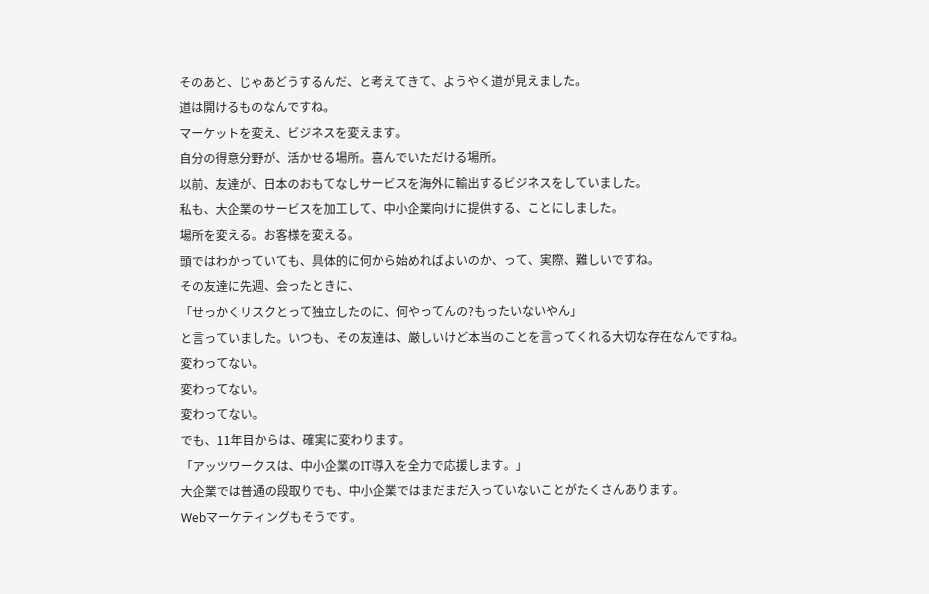そのあと、じゃあどうするんだ、と考えてきて、ようやく道が見えました。
道は開けるものなんですね。
マーケットを変え、ビジネスを変えます。
自分の得意分野が、活かせる場所。喜んでいただける場所。
以前、友達が、日本のおもてなしサービスを海外に輸出するビジネスをしていました。
私も、大企業のサービスを加工して、中小企業向けに提供する、ことにしました。
場所を変える。お客様を変える。
頭ではわかっていても、具体的に何から始めればよいのか、って、実際、難しいですね。
その友達に先週、会ったときに、
「せっかくリスクとって独立したのに、何やってんの?もったいないやん」
と言っていました。いつも、その友達は、厳しいけど本当のことを言ってくれる大切な存在なんですね。
変わってない。
変わってない。
変わってない。
でも、11年目からは、確実に変わります。
「アッツワークスは、中小企業のIT導入を全力で応援します。」
大企業では普通の段取りでも、中小企業ではまだまだ入っていないことがたくさんあります。
Webマーケティングもそうです。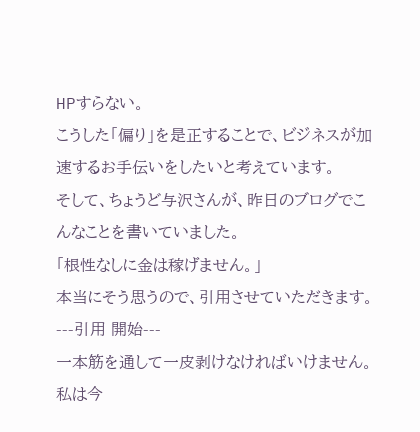HPすらない。
こうした「偏り」を是正することで、ビジネスが加速するお手伝いをしたいと考えています。
そして、ちょうど与沢さんが、昨日のブログでこんなことを書いていました。
「根性なしに金は稼げません。」
本当にそう思うので、引用させていただきます。
---引用 開始---
一本筋を通して一皮剥けなければいけません。
私は今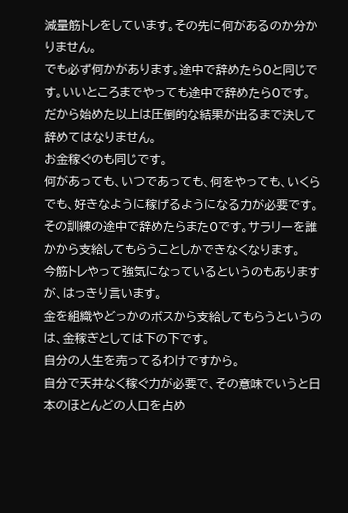減量筋トレをしています。その先に何があるのか分かりません。
でも必ず何かがあります。途中で辞めたら0と同じです。いいところまでやっても途中で辞めたら0です。
だから始めた以上は圧倒的な結果が出るまで決して辞めてはなりません。
お金稼ぐのも同じです。
何があっても、いつであっても、何をやっても、いくらでも、好きなように稼げるようになる力が必要です。
その訓練の途中で辞めたらまた0です。サラリーを誰かから支給してもらうことしかできなくなります。
今筋トレやって強気になっているというのもありますが、はっきり言います。
金を組織やどっかのボスから支給してもらうというのは、金稼ぎとしては下の下です。
自分の人生を売ってるわけですから。
自分で天井なく稼ぐ力が必要で、その意味でいうと日本のほとんどの人口を占め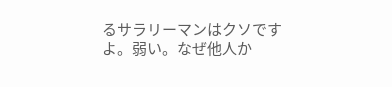るサラリーマンはクソですよ。弱い。なぜ他人か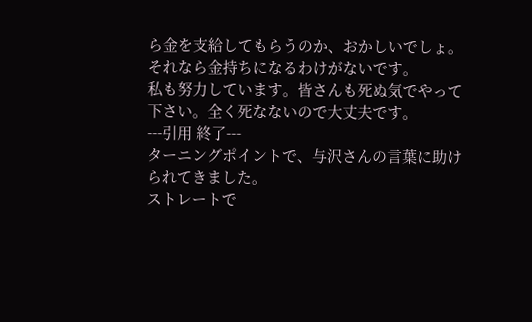ら金を支給してもらうのか、おかしいでしょ。
それなら金持ちになるわけがないです。
私も努力しています。皆さんも死ぬ気でやって下さい。全く死なないので大丈夫です。
---引用 終了---
ターニングポイントで、与沢さんの言葉に助けられてきました。
ストレートで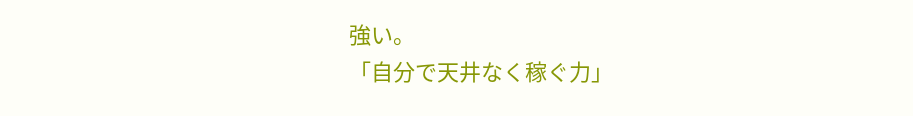強い。
「自分で天井なく稼ぐ力」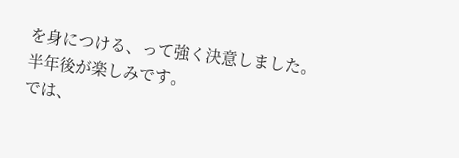を身につける、って強く決意しました。
半年後が楽しみです。
では、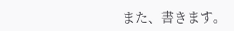また、書きます。